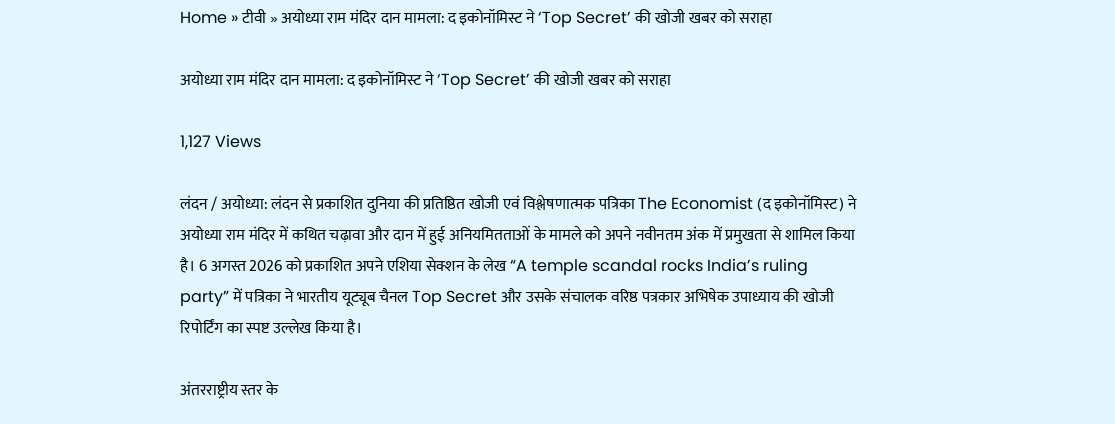Home » टीवी » अयोध्या राम मंदिर दान मामला: द इकोनॉमिस्ट ने ‘Top Secret’ की खोजी खबर को सराहा

अयोध्या राम मंदिर दान मामला: द इकोनॉमिस्ट ने ‘Top Secret’ की खोजी खबर को सराहा

1,127 Views

लंदन / अयोध्या: लंदन से प्रकाशित दुनिया की प्रतिष्ठित खोजी एवं विश्लेषणात्मक पत्रिका The Economist (द इकोनॉमिस्ट) ने अयोध्या राम मंदिर में कथित चढ़ावा और दान में हुई अनियमितताओं के मामले को अपने नवीनतम अंक में प्रमुखता से शामिल किया है। 6 अगस्त 2026 को प्रकाशित अपने एशिया सेक्शन के लेख “A temple scandal rocks India’s ruling party” में पत्रिका ने भारतीय यूट्यूब चैनल Top Secret और उसके संचालक वरिष्ठ पत्रकार अभिषेक उपाध्याय की खोजी रिपोर्टिंग का स्पष्ट उल्लेख किया है।

अंतरराष्ट्रीय स्तर के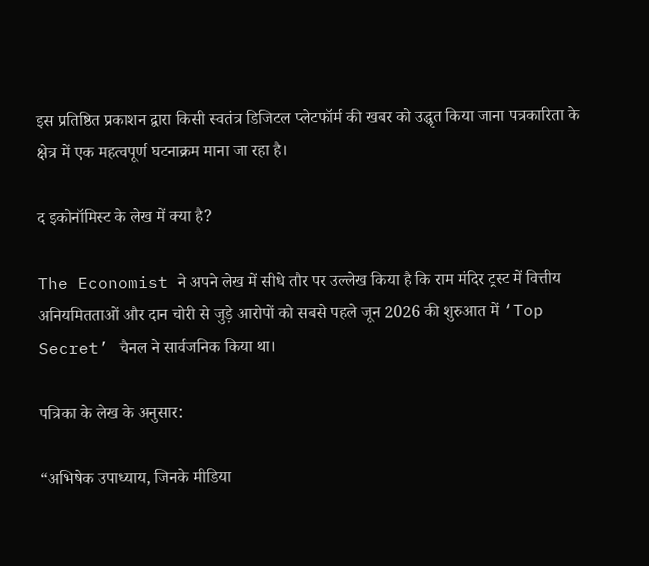इस प्रतिष्ठित प्रकाशन द्वारा किसी स्वतंत्र डिजिटल प्लेटफॉर्म की खबर को उद्धृत किया जाना पत्रकारिता के क्षेत्र में एक महत्वपूर्ण घटनाक्रम माना जा रहा है।

द इकोनॉमिस्ट के लेख में क्या है?

The Economist ने अपने लेख में सीधे तौर पर उल्लेख किया है कि राम मंदिर ट्रस्ट में वित्तीय अनियमितताओं और दान चोरी से जुड़े आरोपों को सबसे पहले जून 2026 की शुरुआत में ‘Top Secret’ चैनल ने सार्वजनिक किया था।

पत्रिका के लेख के अनुसार:

“अभिषेक उपाध्याय, जिनके मीडिया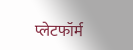प्लेटफॉर्म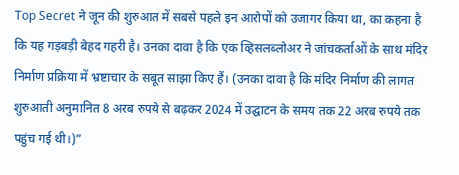Top Secret ने जून की शुरुआत में सबसे पहले इन आरोपों को उजागर किया था, का कहना है कि यह गड़बड़ी बेहद गहरी है। उनका दावा है कि एक व्हिसलब्लोअर ने जांचकर्ताओं के साथ मंदिर निर्माण प्रक्रिया में भ्रष्टाचार के सबूत साझा किए हैं। (उनका दावा है कि मंदिर निर्माण की लागत शुरुआती अनुमानित 8 अरब रुपये से बढ़कर 2024 में उद्घाटन के समय तक 22 अरब रुपये तक पहुंच गई थी।)”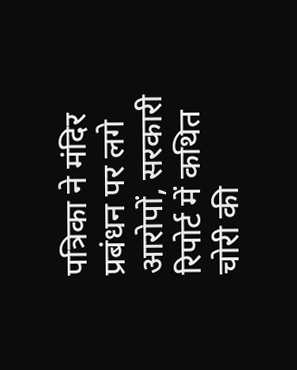पत्रिका ने मंदिर प्रबंधन पर लगे आरोपों, सरकारी रिपोर्ट में कथित चोरी की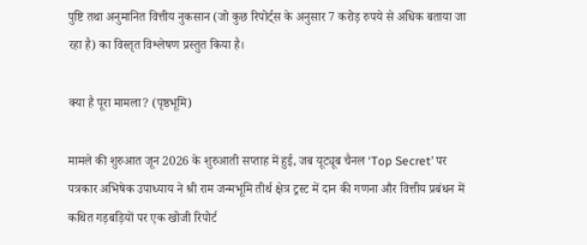पुष्टि तथा अनुमानित वित्तीय नुकसान (जो कुछ रिपोर्ट्स के अनुसार 7 करोड़ रुपये से अधिक बताया जा रहा है) का विस्तृत विश्लेषण प्रस्तुत किया है।

क्या है पूरा मामला? (पृष्ठभूमि)

मामले की शुरुआत जून 2026 के शुरुआती सप्ताह में हुई, जब यूट्यूब चैनल ‘Top Secret’ पर पत्रकार अभिषेक उपाध्याय ने श्री राम जन्मभूमि तीर्थ क्षेत्र ट्रस्ट में दान की गणना और वित्तीय प्रबंधन में कथित गड़बड़ियों पर एक खोजी रिपोर्ट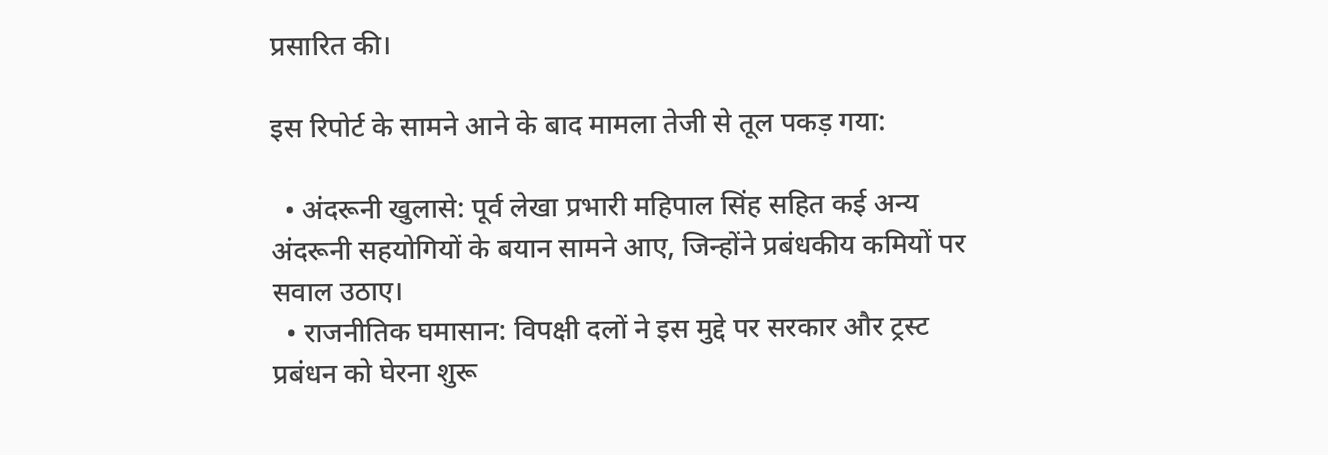प्रसारित की।

इस रिपोर्ट के सामने आने के बाद मामला तेजी से तूल पकड़ गया:

  • अंदरूनी खुलासे: पूर्व लेखा प्रभारी महिपाल सिंह सहित कई अन्य अंदरूनी सहयोगियों के बयान सामने आए, जिन्होंने प्रबंधकीय कमियों पर सवाल उठाए।
  • राजनीतिक घमासान: विपक्षी दलों ने इस मुद्दे पर सरकार और ट्रस्ट प्रबंधन को घेरना शुरू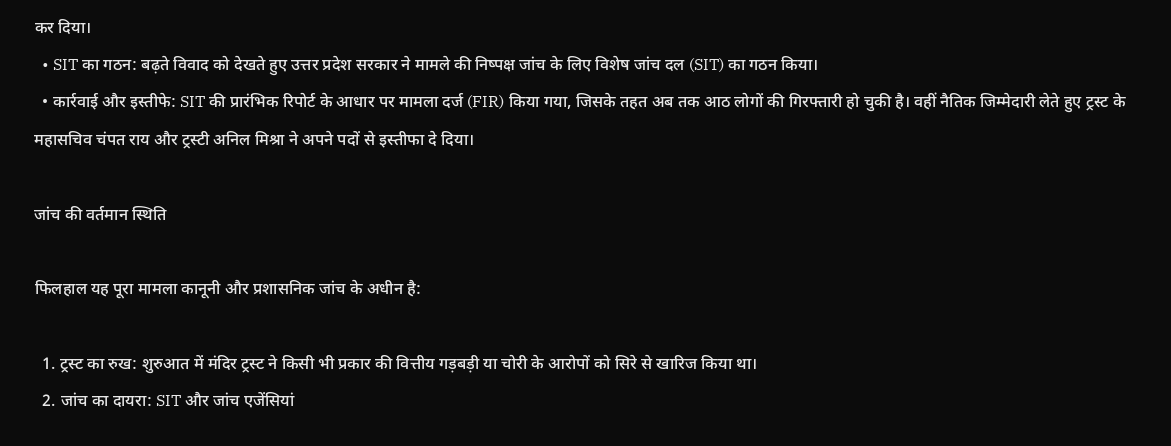कर दिया।
  • SIT का गठन: बढ़ते विवाद को देखते हुए उत्तर प्रदेश सरकार ने मामले की निष्पक्ष जांच के लिए विशेष जांच दल (SIT) का गठन किया।
  • कार्रवाई और इस्तीफे: SIT की प्रारंभिक रिपोर्ट के आधार पर मामला दर्ज (FIR) किया गया, जिसके तहत अब तक आठ लोगों की गिरफ्तारी हो चुकी है। वहीं नैतिक जिम्मेदारी लेते हुए ट्रस्ट के महासचिव चंपत राय और ट्रस्टी अनिल मिश्रा ने अपने पदों से इस्तीफा दे दिया।

जांच की वर्तमान स्थिति

फिलहाल यह पूरा मामला कानूनी और प्रशासनिक जांच के अधीन है:

  1. ट्रस्ट का रुख: शुरुआत में मंदिर ट्रस्ट ने किसी भी प्रकार की वित्तीय गड़बड़ी या चोरी के आरोपों को सिरे से खारिज किया था।
  2. जांच का दायरा: SIT और जांच एजेंसियां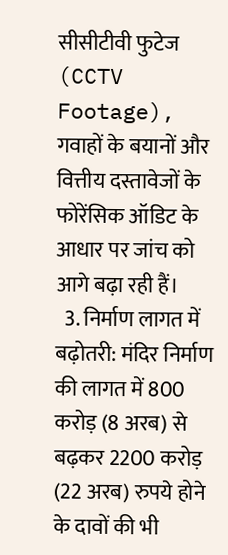सीसीटीवी फुटेज (CCTV Footage), गवाहों के बयानों और वित्तीय दस्तावेजों के फोरेंसिक ऑडिट के आधार पर जांच को आगे बढ़ा रही हैं।
  3. निर्माण लागत में बढ़ोतरी: मंदिर निर्माण की लागत में 800 करोड़ (8 अरब) से बढ़कर 2200 करोड़ (22 अरब) रुपये होने के दावों की भी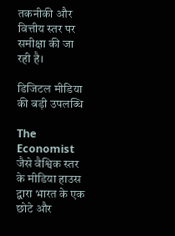तकनीकी और वित्तीय स्तर पर समीक्षा की जा रही है।

डिजिटल मीडिया की बड़ी उपलब्धि

The Economist जैसे वैश्विक स्तर के मीडिया हाउस द्वारा भारत के एक छोटे और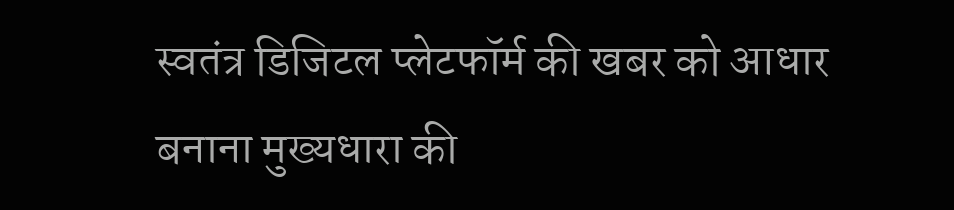स्वतंत्र डिजिटल प्लेटफॉर्म की खबर को आधार बनाना मुख्यधारा की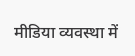मीडिया व्यवस्था में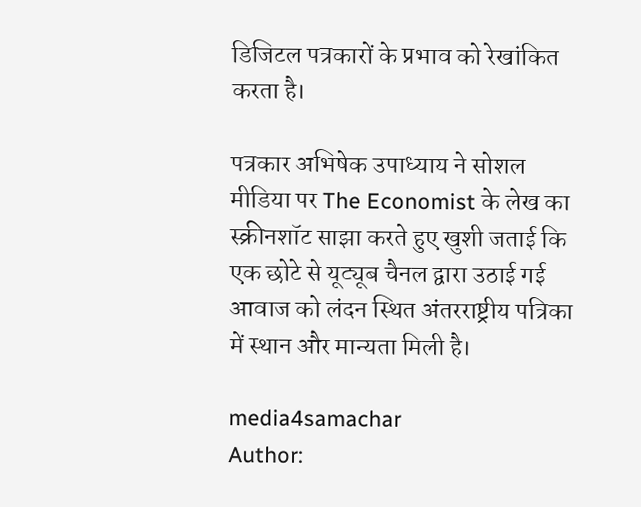डिजिटल पत्रकारों के प्रभाव को रेखांकित करता है।

पत्रकार अभिषेक उपाध्याय ने सोशल मीडिया पर The Economist के लेख का स्क्रीनशॉट साझा करते हुए खुशी जताई कि एक छोटे से यूट्यूब चैनल द्वारा उठाई गई आवाज को लंदन स्थित अंतरराष्ट्रीय पत्रिका में स्थान और मान्यता मिली है।

media4samachar
Author: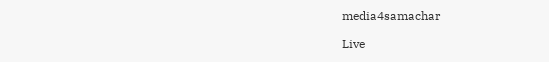media4samachar

Live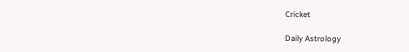Cricket

Daily Astrology